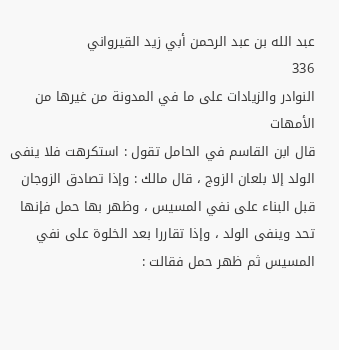عبد الله بن عبد الرحمن أبي زيد القيرواني
336
النوادر والزيادات على ما في المدونة من غيرها من الأمهات
قال ابن القاسم في الحامل تقول : استكرهت فلا ينفى الولد إلا بلعان الزوج ، قال مالك : وإذا تصادق الزوجان قبل البناء على نفي المسيس ، وظهر بها حمل فإنها تحد وينفى الولد ، وإذا تقاررا بعد الخلوة على نفي المسيس ثم ظهر حمل فقالت :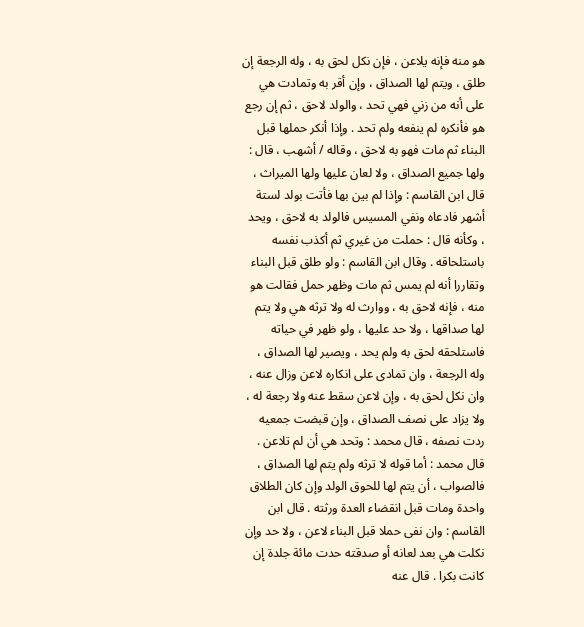هو منه فإنه يلاعن ، فإن نكل لحق به ، وله الرجعة إن طلق ، ويتم لها الصداق ، وإن أقر به وتمادت هي على أنه من زني فهي تحد ، والولد لاحق ، ثم إن رجع هو فأنكره لم ينفعه ولم تحد . وإذا أنكر حملها قبل البناء ثم مات فهو به لاحق ، وقاله / أشهب ، قال : ولها جميع الصداق ، ولا لعان عليها ولها الميراث ، قال ابن القاسم : وإذا لم بين بها فأتت بولد لستة أشهر فادعاه ونفي المسيس فالولد به لاحق ، ويحد ، وكأنه قال : حملت من غيري ثم أكذب نفسه باستلحاقه . وقال ابن القاسم : ولو طلق قبل البناء وتقاررا أنه لم يمس ثم مات وظهر حمل فقالت هو منه ، فإنه لاحق به ، ووارث له ولا ترثه هي ولا يتم لها صداقها ، ولا حد عليها ، ولو ظهر في حياته فاستلحقه لحق به ولم يحد ، ويصير لها الصداق ، وله الرجعة ، وان تمادى على انكاره لاعن وزال عنه ، وان نكل لحق به ، وإن لاعن سقط عنه ولا رجعة له ، ولا يزاد على نصف الصداق ، وإن قبضت جمعيه ردت نصفه ، قال محمد : وتحد هي أن لم تلاعن . قال محمد : أما قوله لا ترثه ولم يتم لها الصداق ، فالصواب ، أن يتم لها للحوق الولد وإن كان الطلاق واحدة ومات قبل انقضاء العدة ورثته . قال ابن القاسم : وان نفى حملا قبل البناء لاعن ، ولا حد وإن نكلت هي بعد لعانه أو صدقته حدت مائة جلدة إن كانت بكرا . قال عنه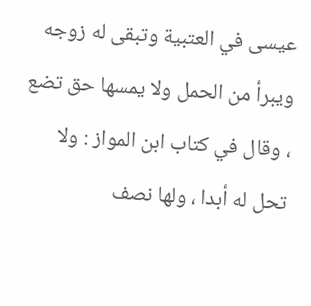عيسى في العتبية وتبقى له زوجه ويبرأ من الحمل ولا يمسها حق تضع ، وقال في كتاب ابن المواز : ولا تحل له أبدا ، ولها نصف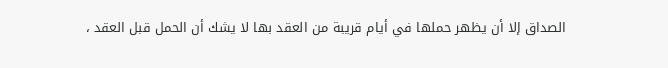الصداق إلا أن يظهر حملها في أيام قريبة من العقد بها لا يشك أن الحمل قبل العقد ،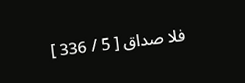فلا صداق [ 5 / 336 ]